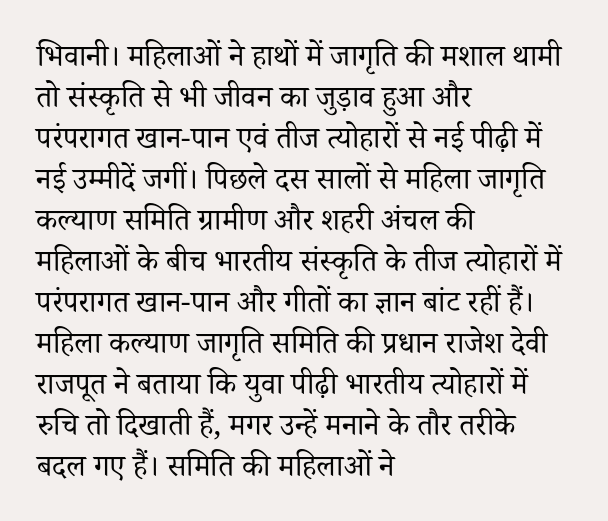भिवानी। महिलाओं ने हाथों में जागृति की मशाल थामी तो संस्कृति से भी जीवन का जुड़ाव हुआ और परंपरागत खान-पान एवं तीज त्योहारों से नई पीढ़ी में नई उम्मीदें जगीं। पिछले दस सालों से महिला जागृति कल्याण समिति ग्रामीण और शहरी अंचल की महिलाओं के बीच भारतीय संस्कृति के तीज त्योहारों में परंपरागत खान-पान और गीतों का ज्ञान बांट रहीं हैं।
महिला कल्याण जागृति समिति की प्रधान राजेश देवी राजपूत ने बताया कि युवा पीढ़ी भारतीय त्योहारों में रुचि तो दिखाती हैं, मगर उन्हें मनाने के तौर तरीके बदल गए हैं। समिति की महिलाओं ने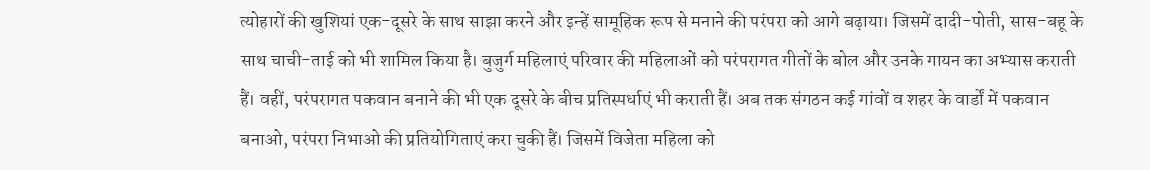त्योहारों की खुशियां एक-दूसरे के साथ साझा करने और इन्हें सामूहिक रूप से मनाने की परंपरा को आगे बढ़ाया। जिसमें दादी-पोती, सास-बहू के साथ चाची-ताई को भी शामिल किया है। बुजुर्ग महिलाएं परिवार की महिलाओं को परंपरागत गीतों के बोल और उनके गायन का अभ्यास कराती हैं। वहीं, परंपरागत पकवान बनाने की भी एक दूसरे के बीच प्रतिस्पर्धाएं भी कराती हैं। अब तक संगठन कई गांवों व शहर के वार्डों में पकवान बनाओ, परंपरा निभाओ की प्रतियोगिताएं करा चुकी हैं। जिसमें विजेता महिला को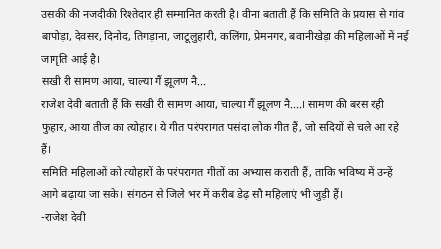उसकी की नजदीकी रिश्तेदार ही सम्मानित करती है। वीना बताती हैं कि समिति के प्रयास से गांव बापोड़ा, देवसर, दिनोद, तिगड़ाना, जाटूलुहारी, कलिंगा, प्रेमनगर, बवानीखेड़ा की महिलाओं में नई जागृति आई है।
सखी री सामण आया, चाल्या गैं झूलण नै...
राजेश देवी बताती हैं कि सखी री सामण आया, चाल्या गैं झूलण नै....। सामण की बरस रही फुहार, आया तीज का त्योहार। ये गीत परंपरागत पसंदा लोक गीत हैं, जो सदियों से चले आ रहे हैं।
समिति महिलाओं को त्योहारों के परंपरागत गीतों का अभ्यास कराती हैं, ताकि भविष्य में उन्हें आगे बढ़ाया जा सके। संगठन से जिले भर में करीब डेढ़ सौ महिलाएं भी जुड़ी हैं।
-राजेश देवी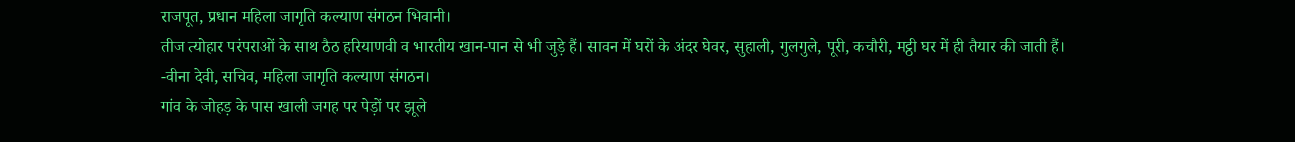राजपूत, प्रधान महिला जागृति कल्याण संगठन भिवानी।
तीज त्योहार परंपराओं के साथ ठैठ हरियाणवी व भारतीय खान-पान से भी जुड़े हैं। सावन में घरों के अंदर घेवर, सुहाली, गुलगुले, पूरी, कचौरी, मट्ठी घर में ही तैयार की जाती हैं।
-वीना देवी, सचिव, महिला जागृति कल्याण संगठन।
गांव के जोहड़ के पास खाली जगह पर पेड़ों पर झूले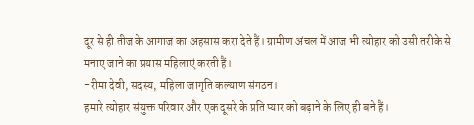दूर से ही तीज के आगाज का अहसास करा देते हैं। ग्रामीण अंचल में आज भी त्योहार को उसी तरीके से मनाए जाने का प्रयास महिलाएं करती हैं।
-रीमा देवी, सदस्य, महिला जागृति कल्याण संगठन।
हमारे त्योहार संयुक्त परिवार और एक दूसरे के प्रति प्यार को बढ़ाने के लिए ही बने हैं।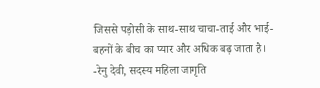जिससे पड़ोसी के साथ-साथ चाचा-ताई और भाई-बहनों के बीच का प्यार और अधिक बढ़ जाता है।
-रेनु देवी, सदस्य महिला जागृति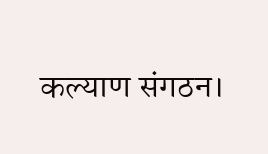कल्याण संगठन।